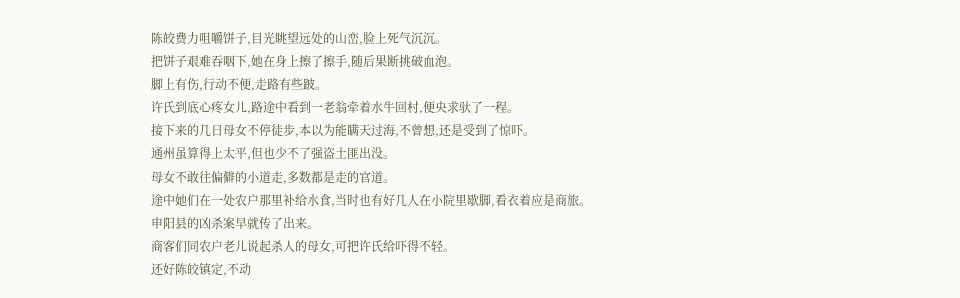陈皎费力咀嚼饼子,目光眺望远处的山峦,脸上死气沉沉。
把饼子艰难吞咽下,她在身上擦了擦手,随后果断挑破血泡。
脚上有伤,行动不便,走路有些跛。
许氏到底心疼女儿,路途中看到一老翁牵着水牛回村,便央求驮了一程。
接下来的几日母女不停徒步,本以为能瞒天过海,不曾想,还是受到了惊吓。
通州虽算得上太平,但也少不了强盗土匪出没。
母女不敢往偏僻的小道走,多数都是走的官道。
途中她们在一处农户那里补给水食,当时也有好几人在小院里歇脚,看衣着应是商旅。
申阳县的凶杀案早就传了出来。
商客们同农户老儿说起杀人的母女,可把许氏给吓得不轻。
还好陈皎镇定,不动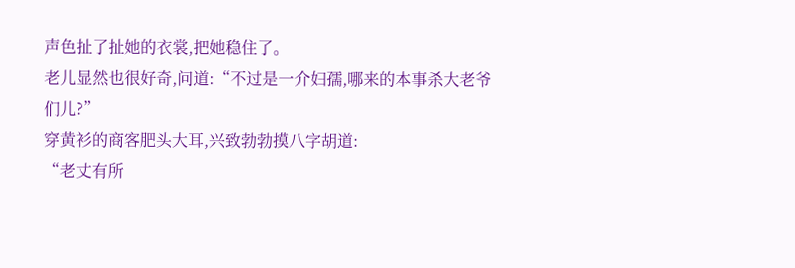声色扯了扯她的衣裳,把她稳住了。
老儿显然也很好奇,问道:“不过是一介妇孺,哪来的本事杀大老爷们儿?”
穿黄衫的商客肥头大耳,兴致勃勃摸八字胡道:
“老丈有所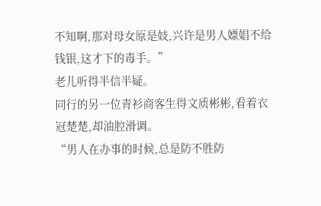不知啊,那对母女原是妓,兴许是男人嫖娼不给钱银,这才下的毒手。”
老儿听得半信半疑。
同行的另一位青衫商客生得文质彬彬,看着衣冠楚楚,却油腔滑调。
“男人在办事的时候,总是防不胜防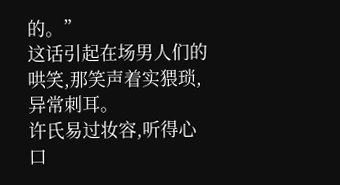的。”
这话引起在场男人们的哄笑,那笑声着实猥琐,异常刺耳。
许氏易过妆容,听得心口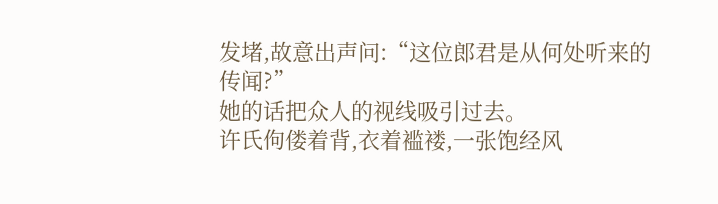发堵,故意出声问:“这位郎君是从何处听来的传闻?”
她的话把众人的视线吸引过去。
许氏佝偻着背,衣着褴褛,一张饱经风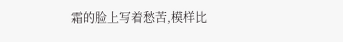霜的脸上写着愁苦,模样比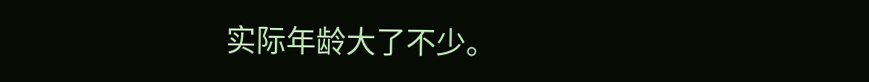实际年龄大了不少。